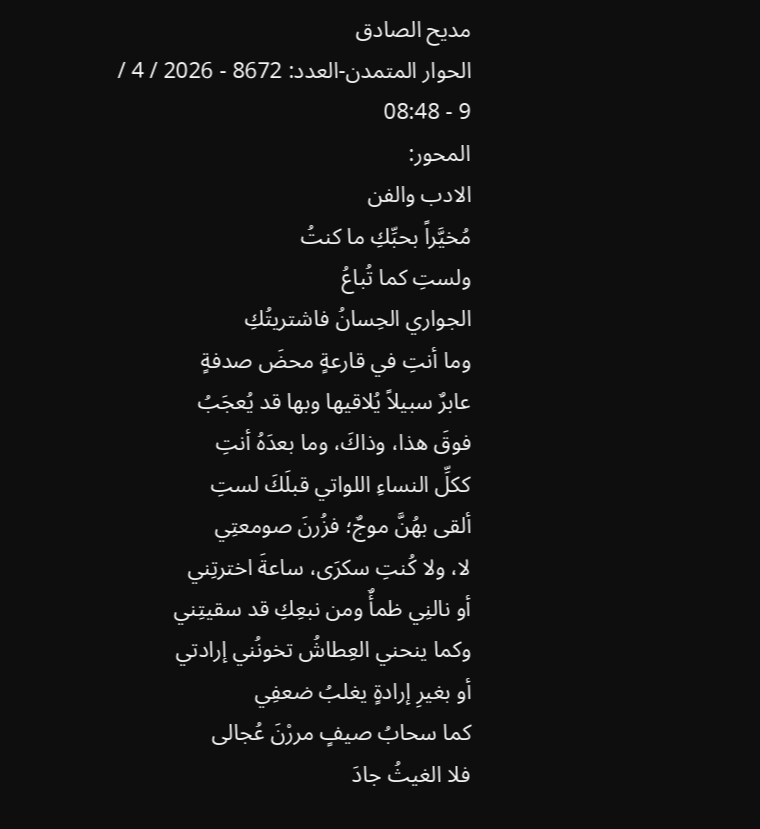مديح الصادق
الحوار المتمدن-العدد: 8672 - 2026 / 4 / 9 - 08:48
المحور:
الادب والفن
مُخيَّراً بحبِّكِ ما كنتُ
ولستِ كما تُباعُ
الجواري الحِسانُ فاشتريتُكِ
وما أنتِ في قارعةٍ محضَ صدفةٍ
عابرٌ سبيلاً يُلاقيها وبها قد يُعجَبُ
فوقَ هذا، وذاكَ، وما بعدَهُ أنتِ
ككلِّ النساءِ اللواتي قبلَكَ لستِ
ألقى بهُنَّ موجٌ؛ فزُرنَ صومعتِي
لا، ولا كُنتِ سكرَى، ساعةَ اخترتِني
أو نالنِي ظمأٌ ومن نبعِكِ قد سقيتِني
وكما ينحني العِطاشُ تخونُني إرادتي
أو بغيرِ إرادةٍ يغلبُ ضعفِي
كما سحابُ صيفٍ مررْنَ عُجالى
فلا الغيثُ جادَ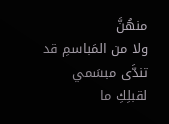منهُنَّ
ولا من المَباسمِ قد تندَّى مبسَمي
لقبلِكِ ما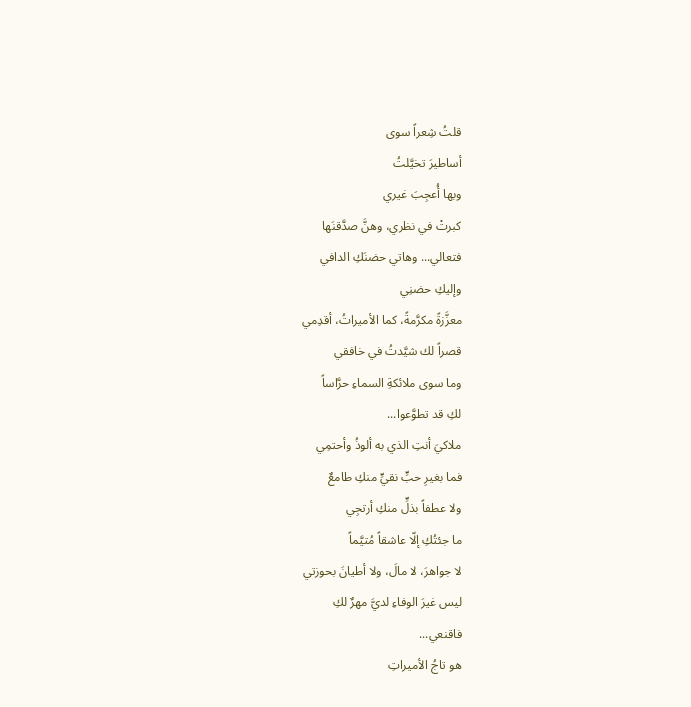قلتُ شِعراً سوى
أساطيرَ تخيَّلتُ
وبها أُعجِبَ غيري
كبرتْ في نظري، وهنَّ صدَّقنَها
فتعالي... وهاتي حضنَكِ الدافي
وإليكِ حضنِي
معزَّزةً مكرَّمةً، كما الأميراتُ، أقدِمي
قصراً لك شيَّدتُ في خافقي
وما سوى ملائكةِ السماءِ حرَّاساً
لكِ قد تطوَّعوا...
ملاكيَ أنتِ الذي به ألوذُ وأحتمِي
فما بغيرِ حبٍّ نقيٍّ منكِ طامعٌ
ولا عطفاً بذلٍّ منكِ أرتجِي
ما جئتُكِ إلّا عاشقاً مُتيَّماً
لا جواهرَ، لا مالَ، ولا أطيانَ بحوزتي
ليس غيرَ الوفاءِ لديَّ مهرٌ لكِ
فاقنعي...
هو تاجُ الأميراتِ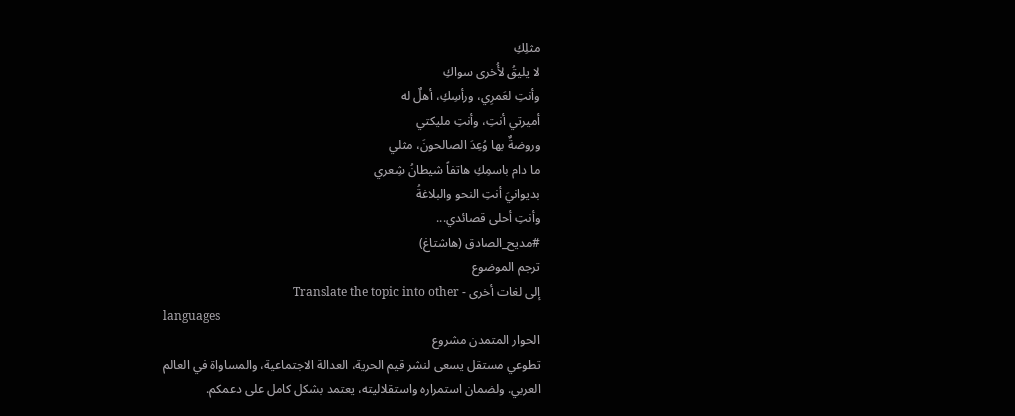مثلِكِ
لا يليقُ لأُخرى سواكِ
وأنتِ لعَمرِي، ورأسِكِ، أهلٌ له
أميرتي أنتِ، وأنتِ مليكتي
وروضةٌ بها وُعِدَ الصالحونَ، مثلي
ما دام باسمِكِ هاتفاً شيطانُ شِعري
بديوانيَ أنتِ النحو والبلاغةُ
وأنتِ أحلى قصائدي...
#مديح_الصادق (هاشتاغ)
ترجم الموضوع
إلى لغات أخرى - Translate the topic into other
languages
الحوار المتمدن مشروع
تطوعي مستقل يسعى لنشر قيم الحرية، العدالة الاجتماعية، والمساواة في العالم
العربي. ولضمان استمراره واستقلاليته، يعتمد بشكل كامل على دعمكم.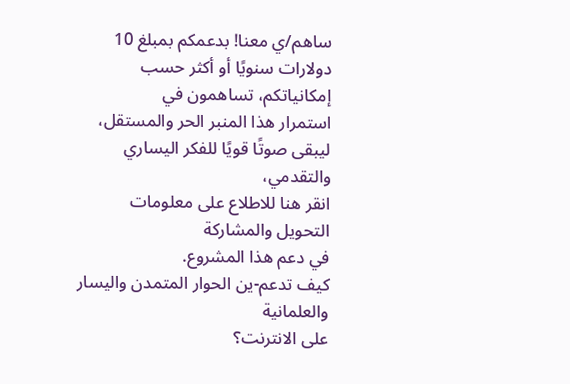ساهم/ي معنا! بدعمكم بمبلغ 10 دولارات سنويًا أو أكثر حسب إمكانياتكم، تساهمون في
استمرار هذا المنبر الحر والمستقل، ليبقى صوتًا قويًا للفكر اليساري والتقدمي،
انقر هنا للاطلاع على معلومات التحويل والمشاركة
في دعم هذا المشروع.
كيف تدعم-ين الحوار المتمدن واليسار والعلمانية
على الانترنت؟